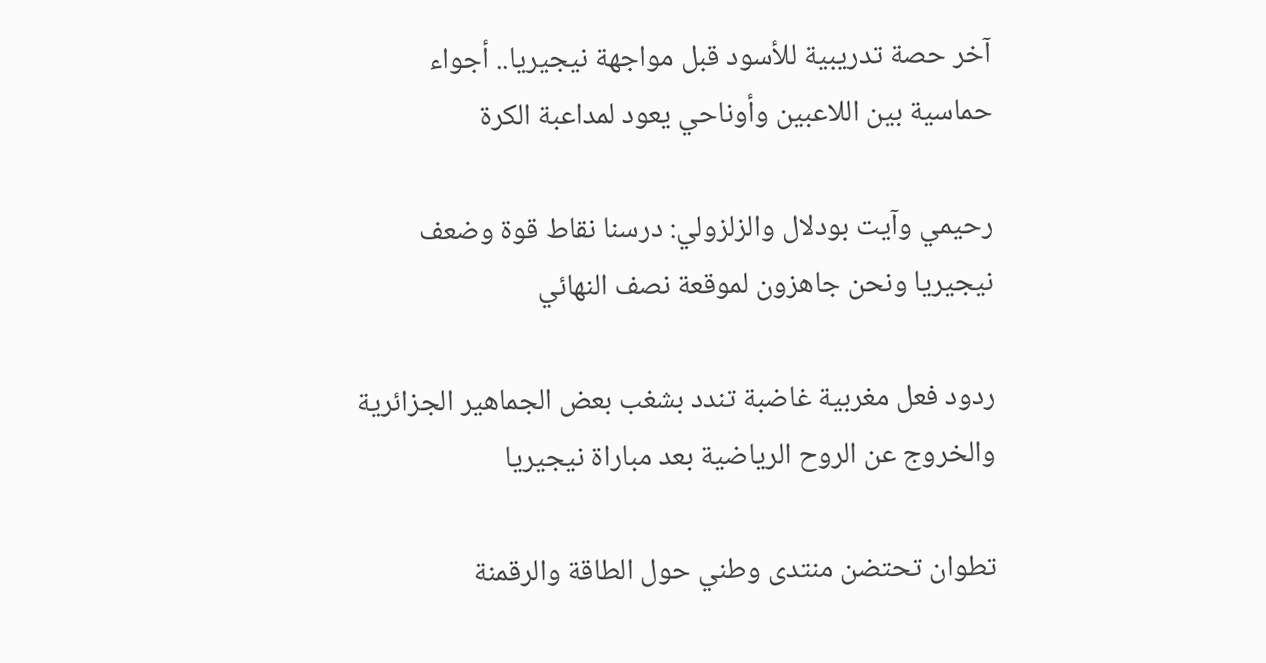آخر حصة تدريبية للأسود قبل مواجهة نيجيريا.. أجواء حماسية بين اللاعبين وأوناحي يعود لمداعبة الكرة

رحيمي وآيت بودلال والزلزولي: درسنا نقاط قوة وضعف نيجيريا ونحن جاهزون لموقعة نصف النهائي

ردود فعل مغربية غاضبة تندد بشغب بعض الجماهير الجزائرية والخروج عن الروح الرياضية بعد مباراة نيجيريا

تطوان تحتضن منتدى وطني حول الطاقة والرقمنة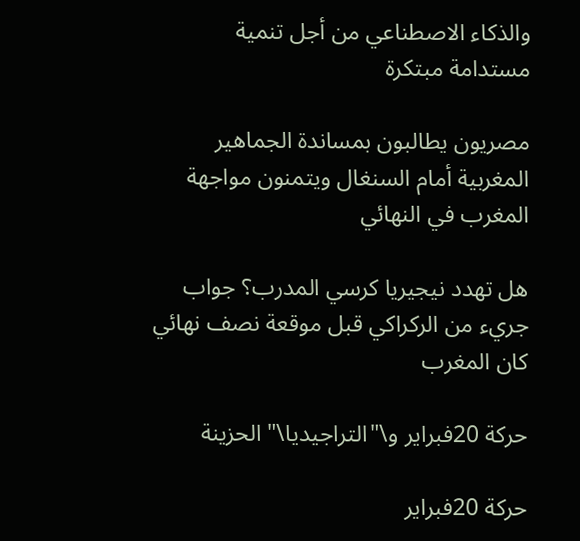والذكاء الاصطناعي من أجل تنمية مستدامة مبتكرة

مصريون يطالبون بمساندة الجماهير المغربية أمام السنغال ويتمنون مواجهة المغرب في النهائي

هل تهدد نيجيريا كرسي المدرب؟ جواب جريء من الركراكي قبل موقعة نصف نهائي كان المغرب

حركة 20فبراير و\"التراجيديا\" الحزينة

حركة 20فبراير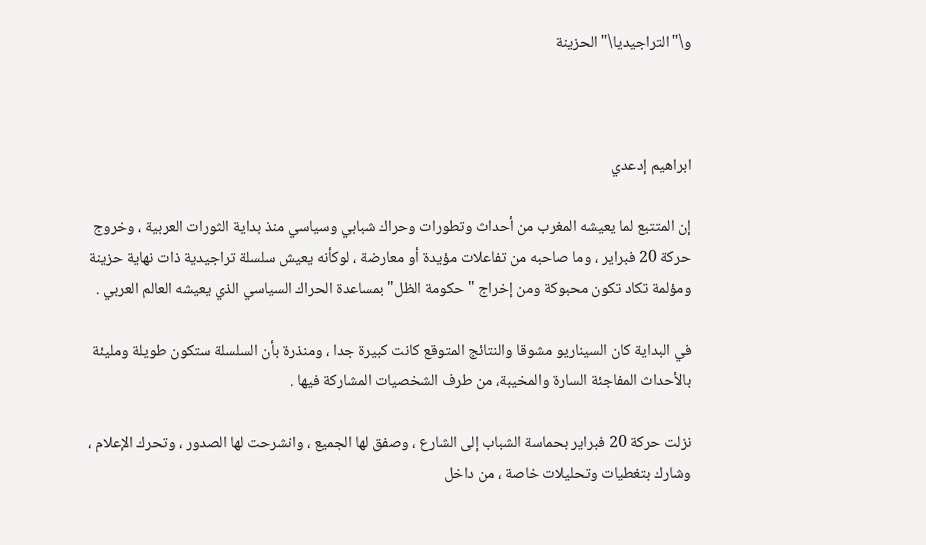و\"التراجيديا\" الحزينة



ابراهيم إدعدي

إن المتتبع لما يعيشه المغرب من أحداث وتطورات وحراك شبابي وسياسي منذ بداية الثورات العربية ، وخروج حركة 20 فبراير ، وما صاحبه من تفاعلات مؤيدة أو معارضة ، لوكأنه يعيش سلسلة تراجيدية ذات نهاية حزينة ومؤلمة تكاد تكون محبوكة ومن إخراج " حكومة الظل" بمساعدة الحراك السياسي الذي يعيشه العالم العربي .

في البداية كان السيناريو مشوقا والنتائج المتوقع كانت كبيرة جدا ، ومنذرة بأن السلسلة ستكون طويلة ومليئة بالأحداث المفاجئة السارة والمخيبة، من طرف الشخصيات المشاركة فيها .

نزلت حركة 20 فبراير بحماسة الشباب إلى الشارع ، وصفق لها الجميع ، وانشرحت لها الصدور ، وتحرك الإعلام ، وشارك بتغطيات وتحليلات خاصة ، من داخل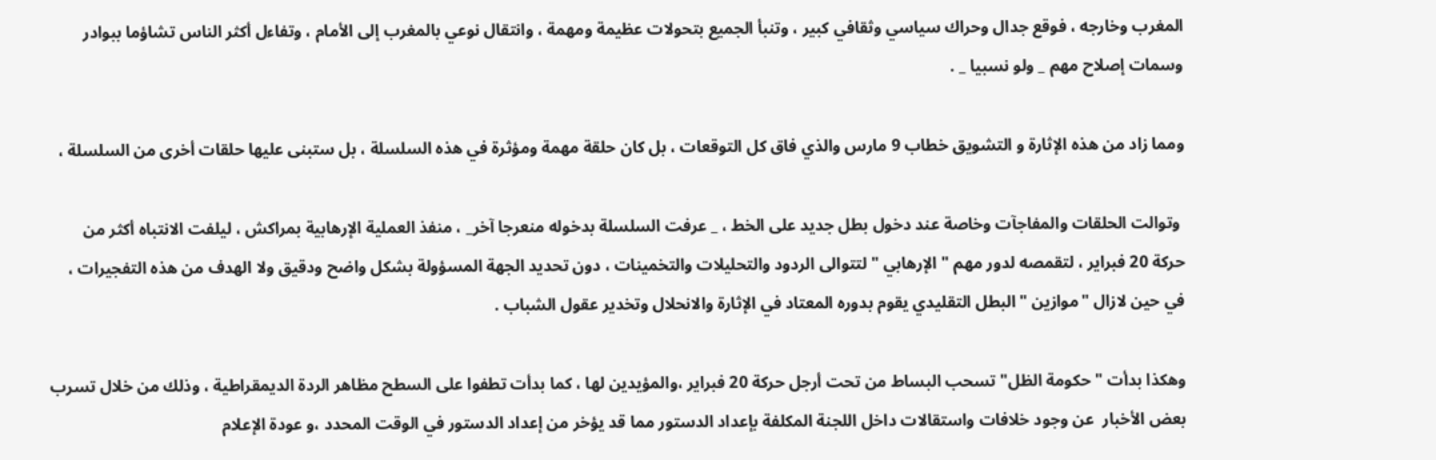المغرب وخارجه ، فوقع جدال وحراك سياسي وثقافي كبير ، وتنبأ الجميع بتحولات عظيمة ومهمة ، وانتقال نوعي بالمغرب إلى الأمام ، وتفاءل أكثر الناس تشاؤما ببوادر وسمات إصلاح مهم _ ولو نسبيا _ .

ومما زاد من هذه الإثارة و التشويق خطاب 9 مارس والذي فاق كل التوقعات ، بل كان حلقة مهمة ومؤثرة في هذه السلسلة ، بل ستبنى عليها حلقات أخرى من السلسلة ،

 وتوالت الحلقات والمفاجآت وخاصة عند دخول بطل جديد على الخط ، _ عرفت السلسلة بدخوله منعرجا آخر_ ، منفذ العملية الإرهابية بمراكش ، ليلفت الانتباه أكثر من حركة 20 فبراير ، لتقمصه لدور مهم " الإرهابي " لتتوالى الردود والتحليلات والتخمينات ، دون تحديد الجهة المسؤولة بشكل واضح ودقيق ولا الهدف من هذه التفجيرات ، في حين لازال "موازين " البطل التقليدي يقوم بدوره المعتاد في الإثارة والانحلال وتخدير عقول الشباب .

وهكذا بدأت "حكومة الظل" تسحب البساط من تحت أرجل حركة 20 فبراير ،والمؤيدين لها ، كما بدأت تطفوا على السطح مظاهر الردة الديمقراطية ، وذلك من خلال تسرب بعض الأخبار  عن وجود خلافات واستقالات داخل اللجنة المكلفة بإعداد الدستور مما قد يؤخر من إعداد الدستور في الوقت المحدد ،و عودة الإعلام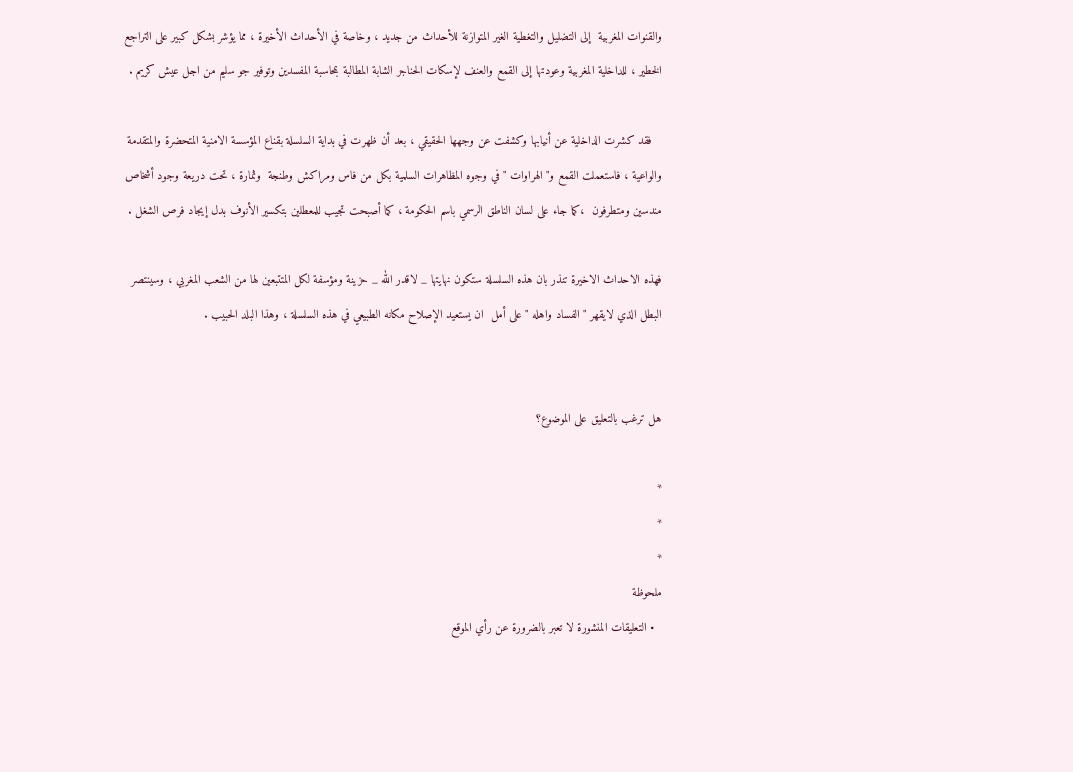والقنوات المغربية  إلى التضليل والتغطية الغير المتوازنة للأحداث من جديد ، وخاصة في الأحداث الأخيرة ، مما يؤشر بشكل كبير على التراجع الخطير ، للداخلية المغربية وعودتها إلى القمع والعنف لإسكات الحناجر الشابة المطالبة بمحاسبة المفسدين وتوفير جو سليم من اجل عيش كريم .

   فقد كشرت الداخلية عن أنيابها وكشفت عن وجهها الحقيقي ، بعد أن ظهرت في بداية السلسلة بقناع المؤسسة الامنية المتحضرة والمتقدمة والواعية ، فاستعملت القمع و"الهراوات " في وجوه المظاهرات السلمية بكل من فاس ومراكش وطنجة  وثمارة ، تحت دريعة وجود أشخاص مندسين ومتطرفون  ،كما جاء على لسان الناطق الرسمي باسم الحكومة ، كما أصبحت تجيب للمعطلين بتكسير الأنوف بدل إيجاد فرص الشغل .

فهذه الاحداث الاخيرة تنذر بان هذه السلسلة ستكون نهايتها _ لاقدر الله _ حزينة ومؤسفة لكل المتتبعين لها من الشعب المغربي ، وسينتصر البطل الذي لايقهر " الفساد واهله " على أمل  ان يستعيد الإصلاح مكانه الطبيعي في هذه السلسلة ، وهذا البلد الحبيب .


هل ترغب بالتعليق على الموضوع؟

*
*
*
ملحوظة
  • التعليقات المنشورة لا تعبر بالضرورة عن رأي الموقع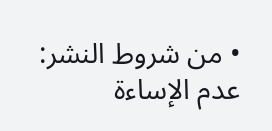• من شروط النشر: عدم الإساءة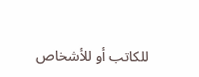للكاتب أو للأشخاص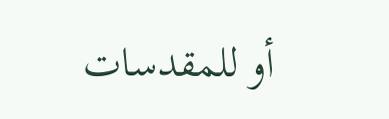أو للمقدسات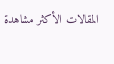المقالات الأكثر مشاهدة